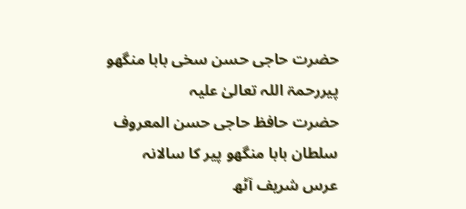حضرت حاجی حسن سخی بابا منگھو پیررحمۃ اللہ تعالیٰ علیہ
حضرت حافظ حاجی حسن المعروف سلطان بابا منگھو پیر کا سالانہ عرس شریف آٹھ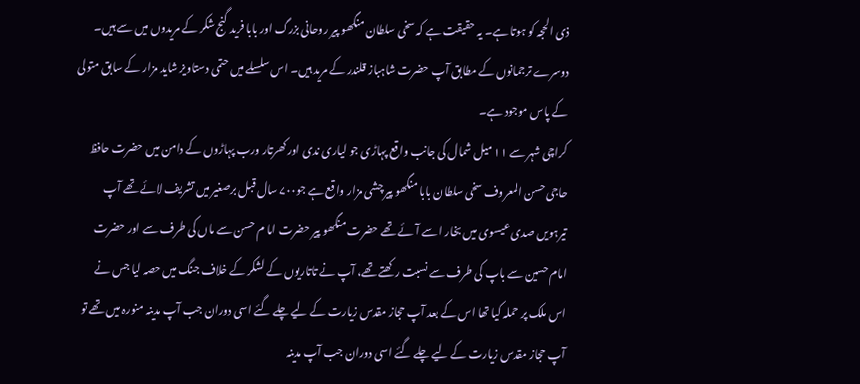ذی الحجہ کو ہوتا ہے۔ یہ حقیقت ہے کہ سخی سلطان منگھو پیر روحانی بزرگ اور بابا فرید گنج شکر کے مریدوں میں سے ہیں۔ دوسرے ترجمانوں کے مطابق آپ حضرت شاہباز قلندر کے مرید ہیں۔ اس سلسلے میں حتمی دستاویز شاید مزار کے سابق متولی کے پاس موجود ہے۔
کراچی شہر سے ۱۱ میل شمال کی جانب واقع پہاڑی جو لیاری ندی اور کھرتار ورب پہاڑوں کے دامن میں حضرت حافظ حاجی حسن المعروف سخی سلطان بابا منگھو پیر چشی مزار واقع ہے جو۷۰۰ سال قبل برصغیر میں تشریف لائے تھے آپ تیرہویں صدی عیسوی میں بخار ا سے آئے تھے حضرت منگھو پیر حضرت اما م حسن سے ماں کی طرف سے اور حضرت امام حسین سے باپ کی طرف سے نسبت رکھتے تھے، آپ نے تاتاریوں کے لشکر کے خلاف جنگ میں حصہ لیا جس نے اس ملک پر حملہ کیا تھا اس کے بعد آپ حجاز مقدس زیارت کے لیے چلے گئے اسی دوران جب آپ مدینہ منورہ میں تھے تو آپ حجاز مقدس زیارت کے لیے چلے گئے اسی دوران جب آپ مدینہ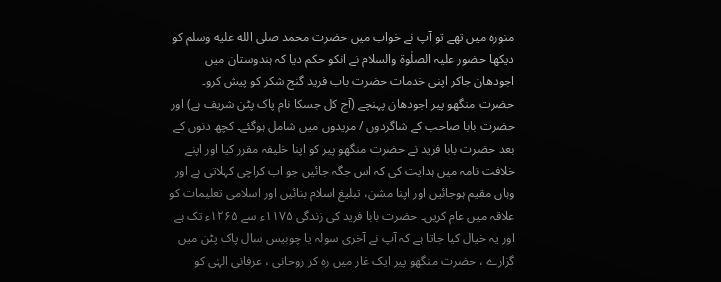منورہ میں تھے تو آپ نے خواب میں حضرت محمد صلى الله عليه وسلم کو دیکھا حضور علیہ الصلٰوۃ والسلام نے انکو حکم دیا کہ ہندوستان میں اجودھان جاکر اپنی خدمات حضرت باب فرید گنج شکر کو پیش کرو۔ حضرت منگھو پیر اجودھان پہنچے (آج کل جسکا نام پاک پٹن شریف ہے) اور حضرت بابا صاحب کے شاگردوں / مریدوں میں شامل ہوگئے۔ کچھ دنوں کے بعد حضرت بابا فرید نے حضرت منگھو پیر کو اپنا خلیفہ مقرر کیا اور اپنے خلافت نامہ میں ہدایت کی کہ اس جگہ جائیں جو اب کراچی کہلاتی ہے اور وہاں مقیم ہوجائیں اور اپنا مشن، تبلیغ اسلام بنائیں اور اسلامی تعلیمات کو علاقہ میں عام کریں۔ حضرت بابا فرید کی زندگی ۱۱۷۵ء سے ۱۲۶۵ء تک ہے اور یہ خیال کیا جاتا ہے کہ آپ نے آخری سولہ یا چوبیس سال پاک پٹن میں گزارے ، حضرت منگھو پیر ایک غار میں رہ کر روحانی ، عرفانی الہٰی کو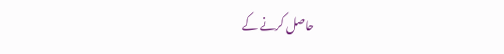حاصل کرنے کے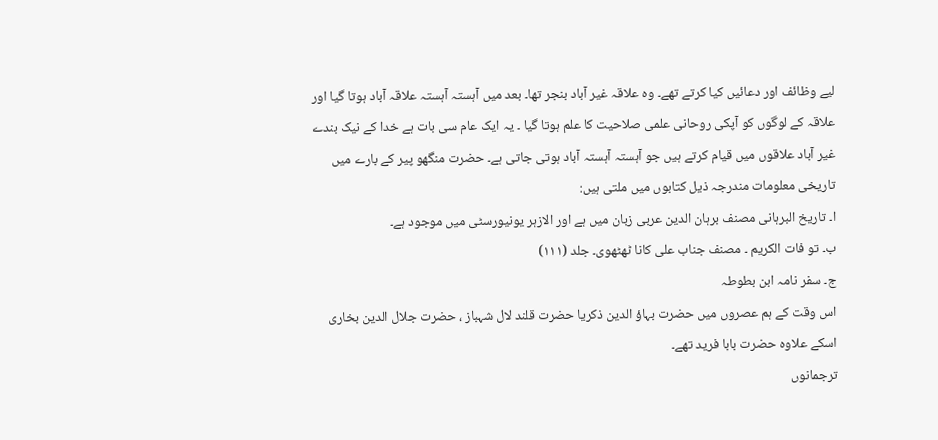لیے وظائف اور دعائیں کیا کرتے تھے۔ وہ علاقہ غیر آباد بنجر تھا۔ بعد میں آہستہ آہستہ علاقہ آباد ہوتا گیا اور علاقہ کے لوگوں کو آپکی روحانی علمی صلاحیت کا علم ہوتا گیا ۔ یہ ایک عام سی بات ہے خدا کے نیک بندے غیر آباد علاقوں میں قیام کرتے ہیں جو آہستہ آہستہ آباد ہوتی جاتی ہے۔ حضرت منگھو پیر کے بارے میں تاریخی معلومات مندرجہ ذیل کتابوں میں ملتی ہیں:
ا۔ تاریخ البرہانی مصنف برہان الدین عربی زبان میں ہے اور الازہر یونیورسٹی میں موجود ہے۔
ب۔ تو فات الکریم ۔ مصنف جناب علی کانا ٹھٹھوی۔ جلد (۱۱۱)
ج۔ سفر نامہ ابن بطوطہ
اس وقت کے ہم عصروں میں حضرت بہاؤ الدین ذکریا حضرت قلند لال شہباز ، حضرت جلال الدین بخاری اسکے علاوہ حضرت بابا فرید تھے۔
ترجمانوں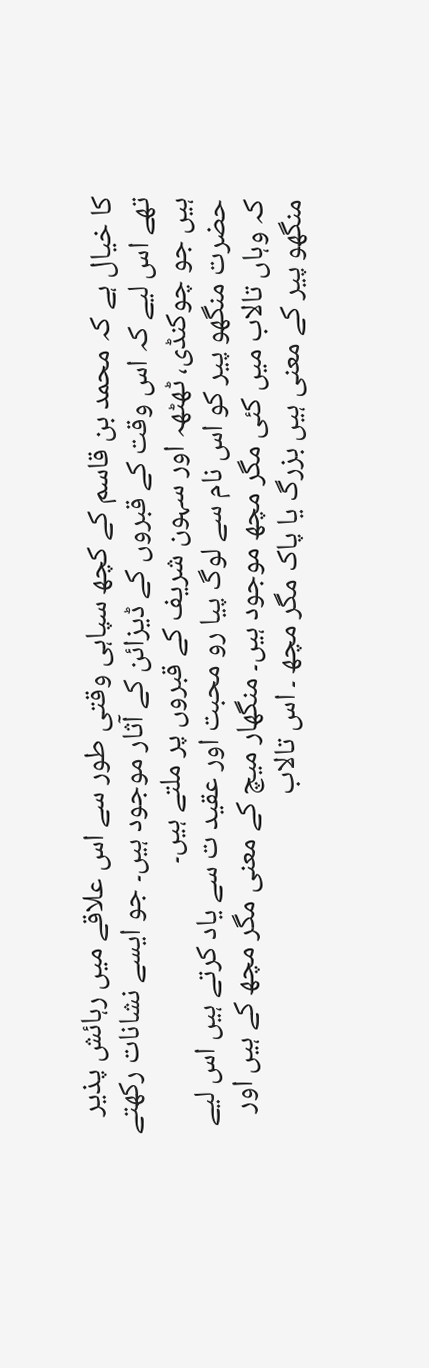کا خیال ہے کہ محمد بن قاسم کے کچھ سپاہی وقتی طور سے اس علاقے میں رہائش پذیر تھے اس لیے کہ اس وقت کے قبروں کے ڈیزائن کے آثار موجود ہیں۔ جو ایسے نشانات رکھتے ہیں جو چوکنڈی، ٹھٹھہ اور سہون شریف کے قبروں پر ملتے ہیں۔
حضرت منگھو پیر کو اس نام سے لوگ پیا رو محبت اور عقید ت سے یاد کرتے ہیں اس لیے کہ وہاں تالاب میں کئی مگر مچھ موجود ہیں۔ منگھار میچ کے معنی مگر مچھ کے ہیں اور منگھو پیر کے معنی ہیں بزرگ یا پاک مگر مچھ ۔ اس تالاب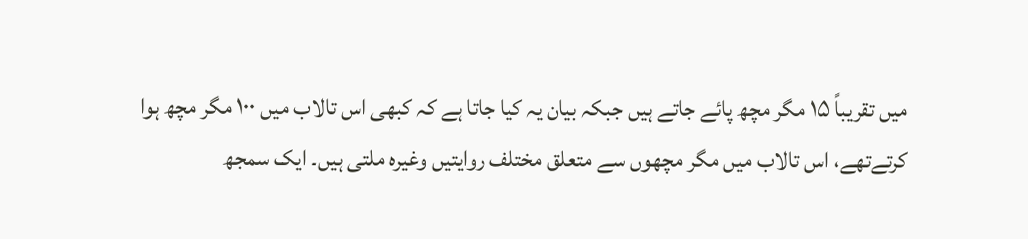میں تقریباً ۱۵ مگر مچھ پائے جاتے ہیں جبکہ بیان یہ کیا جاتا ہے کہ کبھی اس تالاب میں ۱۰۰ مگر مچھ ہوا کرتےتھے، اس تالاب میں مگر مچھوں سے متعلق مختلف روایتیں وغیرہ ملتی ہیں۔ ایک سمجھ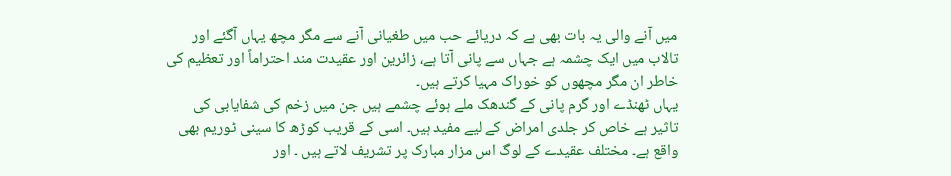میں آنے والی یہ بات بھی ہے کہ دریائے حب میں طغیانی آنے سے مگر مچھ یہاں آگئے اور تالاب میں ایک چشمہ ہے جہاں سے پانی آتا ہے، زائرین اور عقیدت مند احتراماً اور تعظیم کی خاطر ان مگر مچھوں کو خوراک مہیا کرتے ہیں۔
یہاں ٹھنڈے اور گرم پانی کے گندھک ملے ہوئے چشمے ہیں جن میں زخم کی شفایابی کی تاثیر ہے خاص کر جلدی امراض کے لیے مفید ہیں۔ اسی کے قریب کوڑھ کا سینی ٹوریم بھی واقع ہے۔ مختلف عقیدے کے لوگ اس مزار مبارک پر تشریف لاتے ہیں ۔ اور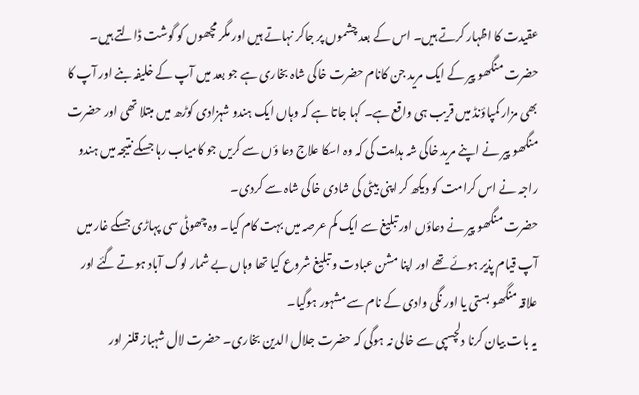عقیدت کا اظہار کرتے ہیں۔ اس کے بعد چشموں پر جاکر نہاتے ہیں اور مگر مچھوں کو گوشت ڈالتے ہیں۔
حضرت منگھو پیر کے ایک مرید جن کانام حضرت خاکی شاہ بخاری ہے جو بعد میں آپ کے خلیفہ بنے اور آپ کا بھی مزار کمپاؤنڈ میں قریب ہی واقع ہے۔ کہا جاتا ہے کہ وہاں ایک ہندو شہزادی کوڑھ میں مبتلا تھی اور حضرت منگھو پیر نے اپنے مرید خاکی شہ ہدایت کی کہ وہ اسکا علاج دعا ؤں سے کریں جو کامیاب رہا جسکے نتیجہ میں ہندو راجہ نے اس کرامت کو دیکھ کر اپنی بیٹی کی شادی خاکی شاہ سے کردی۔
حضرت منگھو پیر نے دعاؤں اور تبلیغ سے ایک کم عرصہ میں بہت کام کیا۔ وہ چھوٹی سی پہاڑی جسکے غار میں آپ قیام پذیر ہوئے تھے اور اپنا مشن عبادت و تبلیغ شروع کیا تھا وہاں بے شمار لوگ آباد ہوتے گئے اور علاقہ منگھو بستی یا اور نگی وادی کے نام سے مشہور ہوگیا۔
یہ بات بیان کرنا دلچسپی سے خالی نہ ہوگی کہ حضرت جلال الدین بخاری۔ حضرت لال شہباز قلنر اور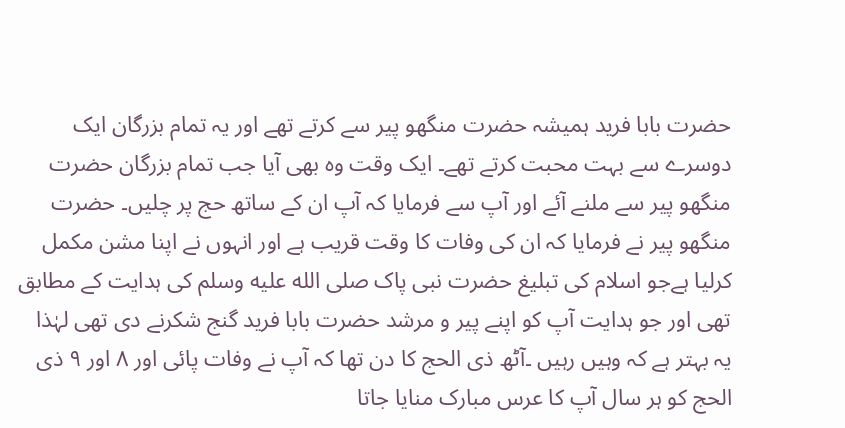حضرت بابا فرید ہمیشہ حضرت منگھو پیر سے کرتے تھے اور یہ تمام بزرگان ایک دوسرے سے بہت محبت کرتے تھے۔ ایک وقت وہ بھی آیا جب تمام بزرگان حضرت منگھو پیر سے ملنے آئے اور آپ سے فرمایا کہ آپ ان کے ساتھ حج پر چلیں۔ حضرت منگھو پیر نے فرمایا کہ ان کی وفات کا وقت قریب ہے اور انہوں نے اپنا مشن مکمل کرلیا ہےجو اسلام کی تبلیغ حضرت نبی پاک صلى الله عليه وسلم کی ہدایت کے مطابق تھی اور جو ہدایت آپ کو اپنے پیر و مرشد حضرت بابا فرید گنج شکرنے دی تھی لہٰذا یہ بہتر ہے کہ وہیں رہیں ۔آٹھ ذی الحج کا دن تھا کہ آپ نے وفات پائی اور ۸ اور ۹ ذی الحج کو ہر سال آپ کا عرس مبارک منایا جاتا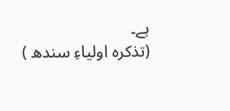ہے۔
(تذکرہ اولیاءِ سندھ )